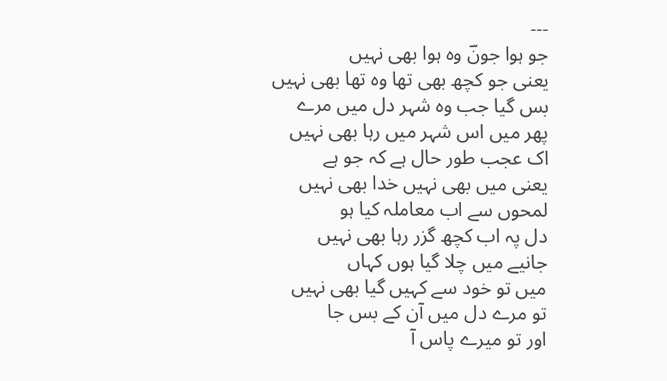---
جو ہوا جونؔ وہ ہوا بھی نہیں
یعنی جو کچھ بھی تھا وہ تھا بھی نہیں
بس گیا جب وہ شہر دل میں مرے
پھر میں اس شہر میں رہا بھی نہیں
اک عجب طور حال ہے کہ جو ہے
یعنی میں بھی نہیں خدا بھی نہیں
لمحوں سے اب معاملہ کیا ہو
دل پہ اب کچھ گزر رہا بھی نہیں
جانیے میں چلا گیا ہوں کہاں
میں تو خود سے کہیں گیا بھی نہیں
تو مرے دل میں آن کے بس جا
اور تو میرے پاس آ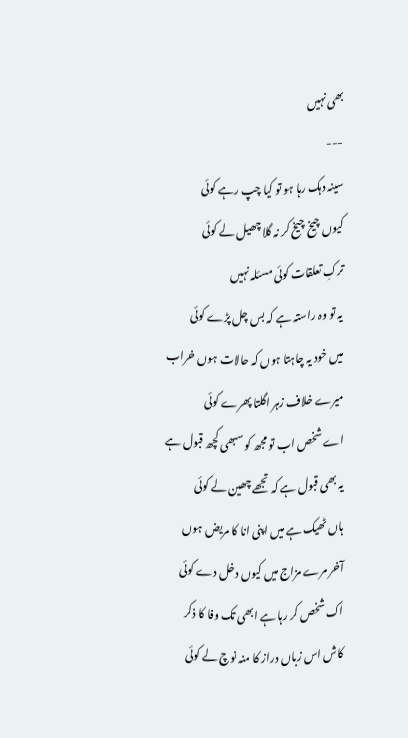بھی نہیں
---
سینہ دہک رہا ہو تو کیا چپ رہے کوئی
کیوں چیخ چیخ کر نہ گلا چھیل لے کوئی
ترکِ تعلقات کوئی مسئلہ نہیں
یہ تو وہ راستہ ہے کہ بس چل پڑے کوئی
میں خود یہ چاہتا ہوں کہ حالات ہوں خراب
میرے خلاف زہر اگلتا پھرے کوئی
اے شخص اب تو مجھ کو سبھی کچھ قبول ہے
یہ بھی قبول ہے کہ تجھے چھین لے کوئی
ہاں ٹھیک ہے میں اپنی انا کا مریض ہوں
آخر مرے مزاج میں کیوں دخل دے کوئی
اک شخص کر رہا ہے ابھی تک وفا کا ذکر
کاش اس زباں دراز کا منہ نوچ لے کوئی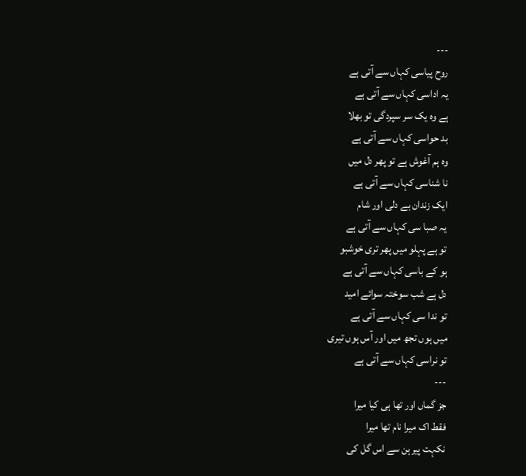---
روح پیاسی کہاں سے آتی ہے
یہ اداسی کہاں سے آتی ہے
ہے وہ یک سر سپردگی تو بھلا
بد حواسی کہاں سے آتی ہے
وہ ہم آغوش ہے تو پھر دل میں
نا شناسی کہاں سے آتی ہے
ایک زندان بے دلی اور شام
یہ صبا سی کہاں سے آتی ہے
تو ہے پہلو میں پھر تری خوشبو
ہو کے باسی کہاں سے آتی ہے
دل ہے شب سوختہ سوائے امید
تو ندا سی کہاں سے آتی ہے
میں ہوں تجھ میں اور آس ہوں تیری
تو نراسی کہاں سے آتی ہے
---
جز گماں اور تھا ہی کیا میرا
فقط اک میرا نام تھا میرا
نکہت پیرہن سے اس گل کی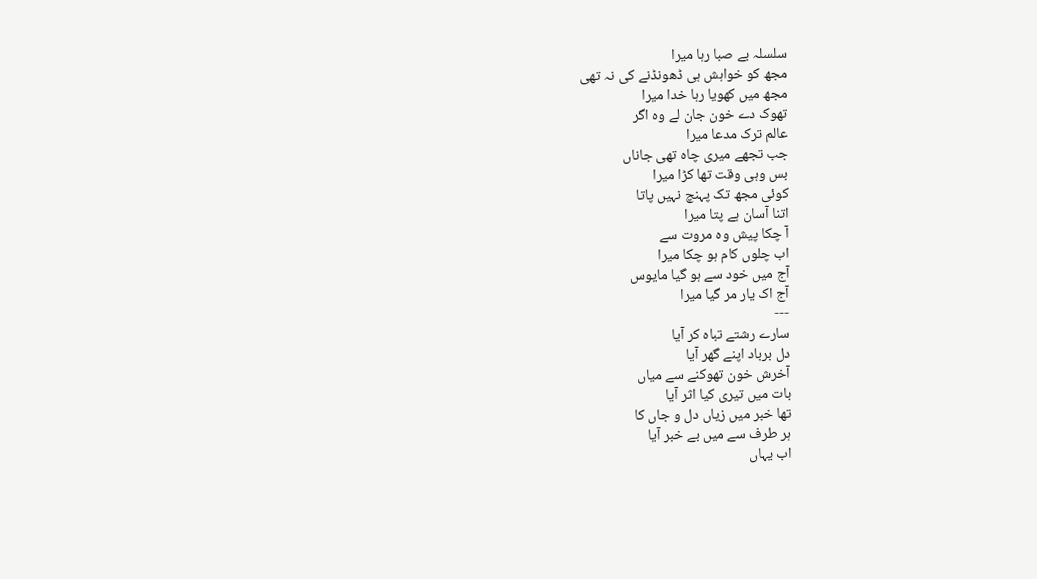سلسلہ بے صبا رہا میرا
مجھ کو خواہش ہی ڈھونڈنے کی نہ تھی
مجھ میں کھویا رہا خدا میرا
تھوک دے خون جان لے وہ اگر
عالم ترک مدعا میرا
جب تجھے میری چاہ تھی جاناں
بس وہی وقت تھا کڑا میرا
کوئی مجھ تک پہنچ نہیں پاتا
اتنا آسان ہے پتا میرا
آ چکا پیش وہ مروت سے
اب چلوں کام ہو چکا میرا
آج میں خود سے ہو گیا مایوس
آج اک یار مر گیا میرا
---
سارے رشتے تباہ کر آیا
دل برباد اپنے گھر آیا
آخرش خون تھوکنے سے میاں
بات میں تیری کیا اثر آیا
تھا خبر میں زیاں دل و جاں کا
ہر طرف سے میں بے خبر آیا
اب یہاں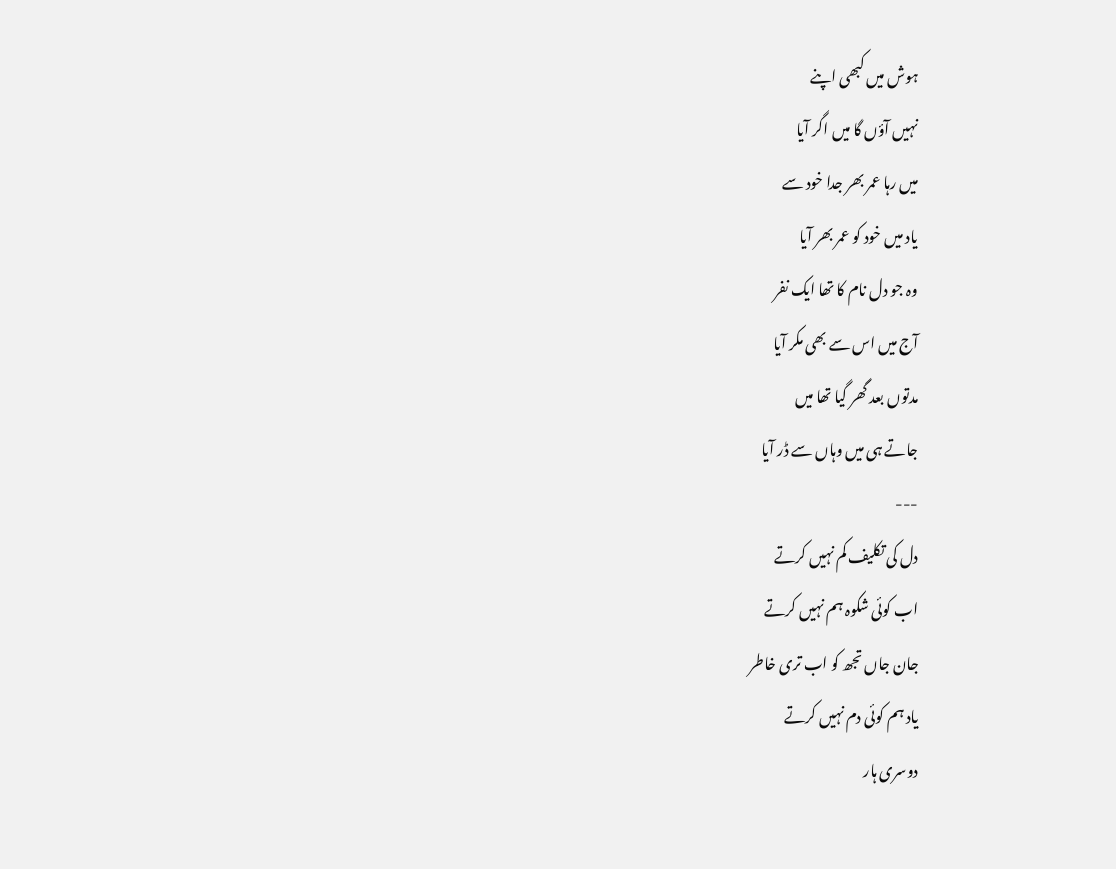ہوش میں کبھی اپنے
نہیں آؤں گا میں اگر آیا
میں رہا عمر بھر جدا خود سے
یاد میں خود کو عمر بھر آیا
وہ جو دل نام کا تھا ایک نفر
آج میں اس سے بھی مکر آیا
مدتوں بعد گھر گیا تھا میں
جاتے ہی میں وہاں سے ڈر آیا
---
دل کی تکلیف کم نہیں کرتے
اب کوئی شکوہ ہم نہیں کرتے
جان جاں تجھ کو اب تری خاطر
یاد ہم کوئی دم نہیں کرتے
دوسری ہار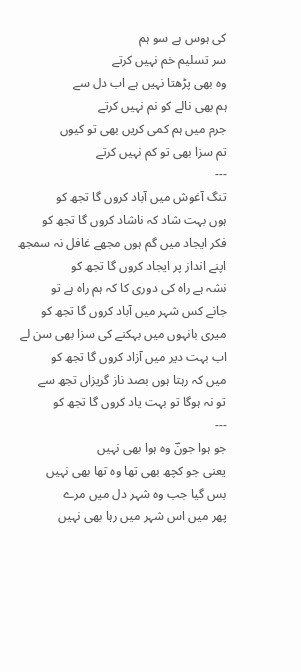کی ہوس ہے سو ہم
سر تسلیم خم نہیں کرتے
وہ بھی پڑھتا نہیں ہے اب دل سے
ہم بھی نالے کو نم نہیں کرتے
جرم میں ہم کمی کریں بھی تو کیوں
تم سزا بھی تو کم نہیں کرتے
---
تنگ آغوش میں آباد کروں گا تجھ کو
ہوں بہت شاد کہ ناشاد کروں گا تجھ کو
فکر ایجاد میں گم ہوں مجھے غافل نہ سمجھ
اپنے انداز پر ایجاد کروں گا تجھ کو
نشہ ہے راہ کی دوری کا کہ ہم راہ ہے تو
جانے کس شہر میں آباد کروں گا تجھ کو
میری بانہوں میں بہکنے کی سزا بھی سن لے
اب بہت دیر میں آزاد کروں گا تجھ کو
میں کہ رہتا ہوں بصد ناز گریزاں تجھ سے
تو نہ ہوگا تو بہت یاد کروں گا تجھ کو
---
جو ہوا جونؔ وہ ہوا بھی نہیں
یعنی جو کچھ بھی تھا وہ تھا بھی نہیں
بس گیا جب وہ شہر دل میں مرے
پھر میں اس شہر میں رہا بھی نہیں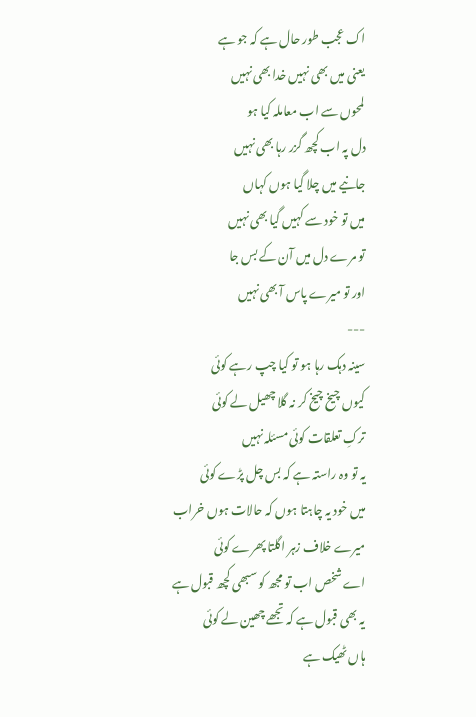اک عجب طور حال ہے کہ جو ہے
یعنی میں بھی نہیں خدا بھی نہیں
لمحوں سے اب معاملہ کیا ہو
دل پہ اب کچھ گزر رہا بھی نہیں
جانیے میں چلا گیا ہوں کہاں
میں تو خود سے کہیں گیا بھی نہیں
تو مرے دل میں آن کے بس جا
اور تو میرے پاس آ بھی نہیں
---
سینہ دہک رہا ہو تو کیا چپ رہے کوئی
کیوں چیخ چیخ کر نہ گلا چھیل لے کوئی
ترکِ تعلقات کوئی مسئلہ نہیں
یہ تو وہ راستہ ہے کہ بس چل پڑے کوئی
میں خود یہ چاہتا ہوں کہ حالات ہوں خراب
میرے خلاف زہر اگلتا پھرے کوئی
اے شخص اب تو مجھ کو سبھی کچھ قبول ہے
یہ بھی قبول ہے کہ تجھے چھین لے کوئی
ہاں ٹھیک ہے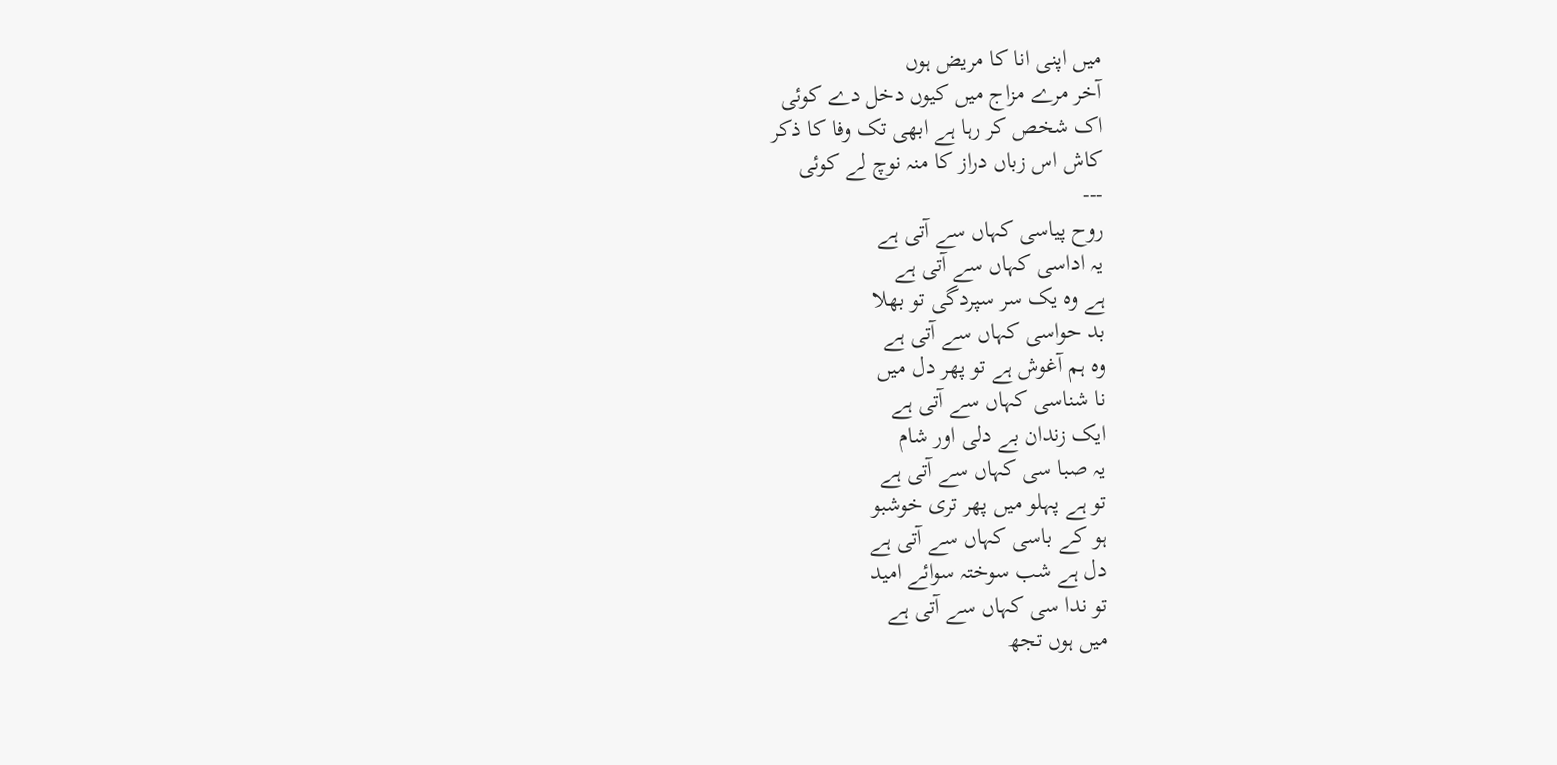میں اپنی انا کا مریض ہوں
آخر مرے مزاج میں کیوں دخل دے کوئی
اک شخص کر رہا ہے ابھی تک وفا کا ذکر
کاش اس زباں دراز کا منہ نوچ لے کوئی
---
روح پیاسی کہاں سے آتی ہے
یہ اداسی کہاں سے آتی ہے
ہے وہ یک سر سپردگی تو بھلا
بد حواسی کہاں سے آتی ہے
وہ ہم آغوش ہے تو پھر دل میں
نا شناسی کہاں سے آتی ہے
ایک زندان بے دلی اور شام
یہ صبا سی کہاں سے آتی ہے
تو ہے پہلو میں پھر تری خوشبو
ہو کے باسی کہاں سے آتی ہے
دل ہے شب سوختہ سوائے امید
تو ندا سی کہاں سے آتی ہے
میں ہوں تجھ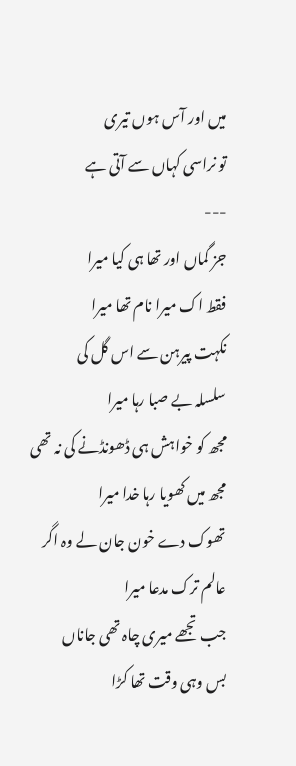میں اور آس ہوں تیری
تو نراسی کہاں سے آتی ہے
---
جز گماں اور تھا ہی کیا میرا
فقط اک میرا نام تھا میرا
نکہت پیرہن سے اس گل کی
سلسلہ بے صبا رہا میرا
مجھ کو خواہش ہی ڈھونڈنے کی نہ تھی
مجھ میں کھویا رہا خدا میرا
تھوک دے خون جان لے وہ اگر
عالم ترک مدعا میرا
جب تجھے میری چاہ تھی جاناں
بس وہی وقت تھا کڑا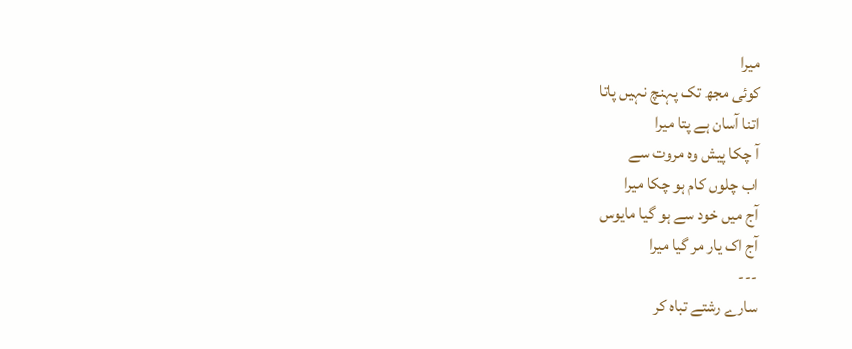میرا
کوئی مجھ تک پہنچ نہیں پاتا
اتنا آسان ہے پتا میرا
آ چکا پیش وہ مروت سے
اب چلوں کام ہو چکا میرا
آج میں خود سے ہو گیا مایوس
آج اک یار مر گیا میرا
---
سارے رشتے تباہ کر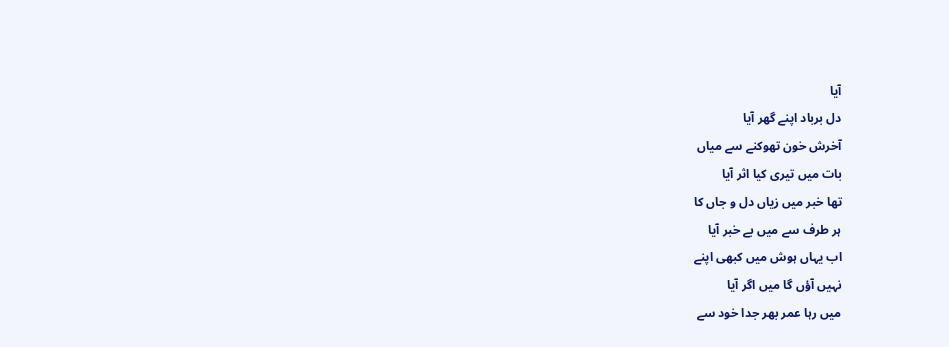آیا
دل برباد اپنے گھر آیا
آخرش خون تھوکنے سے میاں
بات میں تیری کیا اثر آیا
تھا خبر میں زیاں دل و جاں کا
ہر طرف سے میں بے خبر آیا
اب یہاں ہوش میں کبھی اپنے
نہیں آؤں گا میں اگر آیا
میں رہا عمر بھر جدا خود سے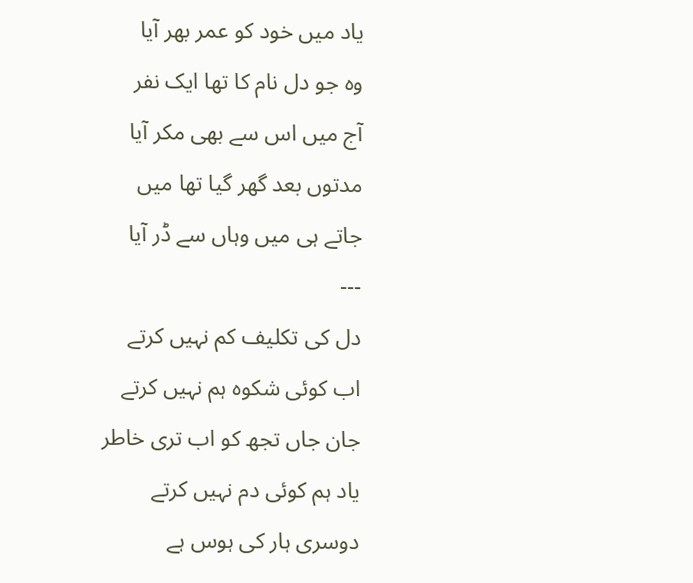یاد میں خود کو عمر بھر آیا
وہ جو دل نام کا تھا ایک نفر
آج میں اس سے بھی مکر آیا
مدتوں بعد گھر گیا تھا میں
جاتے ہی میں وہاں سے ڈر آیا
---
دل کی تکلیف کم نہیں کرتے
اب کوئی شکوہ ہم نہیں کرتے
جان جاں تجھ کو اب تری خاطر
یاد ہم کوئی دم نہیں کرتے
دوسری ہار کی ہوس ہے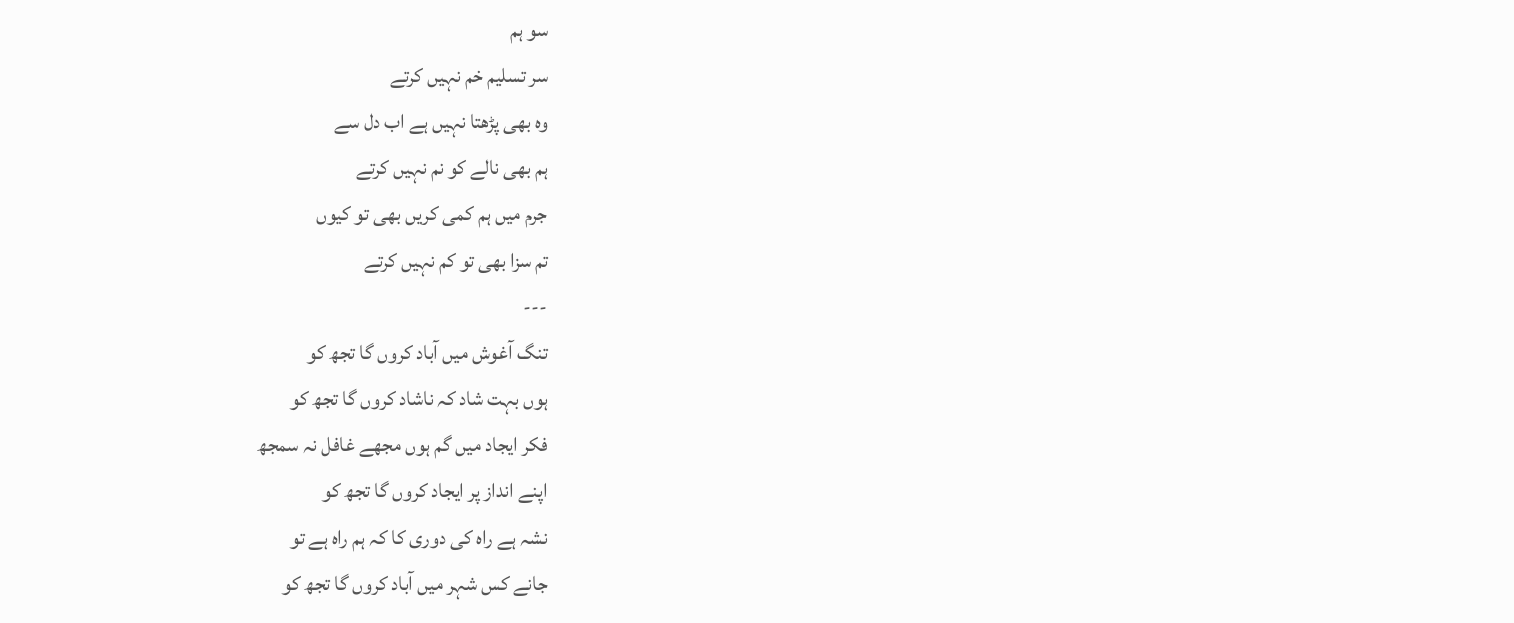سو ہم
سر تسلیم خم نہیں کرتے
وہ بھی پڑھتا نہیں ہے اب دل سے
ہم بھی نالے کو نم نہیں کرتے
جرم میں ہم کمی کریں بھی تو کیوں
تم سزا بھی تو کم نہیں کرتے
---
تنگ آغوش میں آباد کروں گا تجھ کو
ہوں بہت شاد کہ ناشاد کروں گا تجھ کو
فکر ایجاد میں گم ہوں مجھے غافل نہ سمجھ
اپنے انداز پر ایجاد کروں گا تجھ کو
نشہ ہے راہ کی دوری کا کہ ہم راہ ہے تو
جانے کس شہر میں آباد کروں گا تجھ کو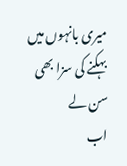میری بانہوں میں بہکنے کی سزا بھی سن لے
اب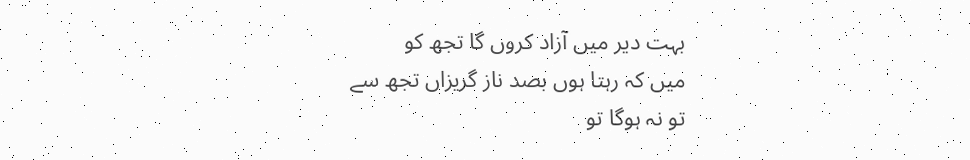بہت دیر میں آزاد کروں گا تجھ کو
میں کہ رہتا ہوں بصد ناز گریزاں تجھ سے
تو نہ ہوگا تو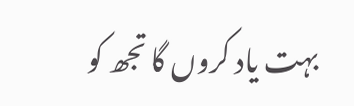بہت یاد کروں گا تجھ کو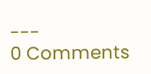---
0 Comments